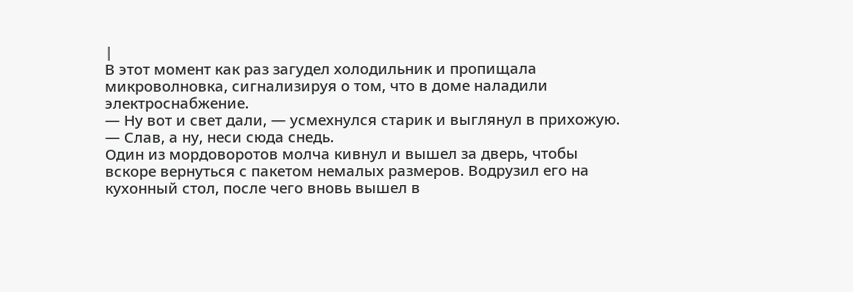|
В этот момент как раз загудел холодильник и пропищала микроволновка, сигнализируя о том, что в доме наладили электроснабжение.
— Ну вот и свет дали, — усмехнулся старик и выглянул в прихожую. — Слав, а ну, неси сюда снедь.
Один из мордоворотов молча кивнул и вышел за дверь, чтобы вскоре вернуться с пакетом немалых размеров. Водрузил его на кухонный стол, после чего вновь вышел в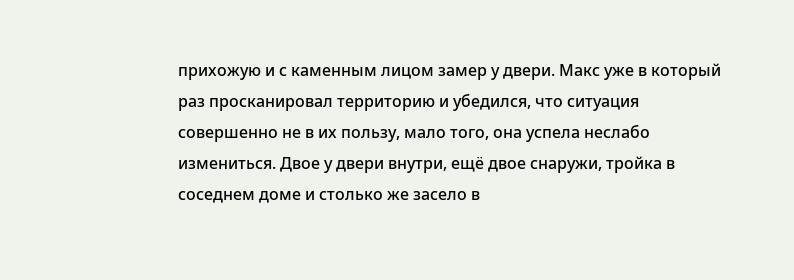прихожую и с каменным лицом замер у двери. Макс уже в который раз просканировал территорию и убедился, что ситуация совершенно не в их пользу, мало того, она успела неслабо измениться. Двое у двери внутри, ещё двое снаружи, тройка в соседнем доме и столько же засело в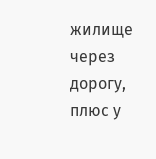жилище через дорогу, плюс у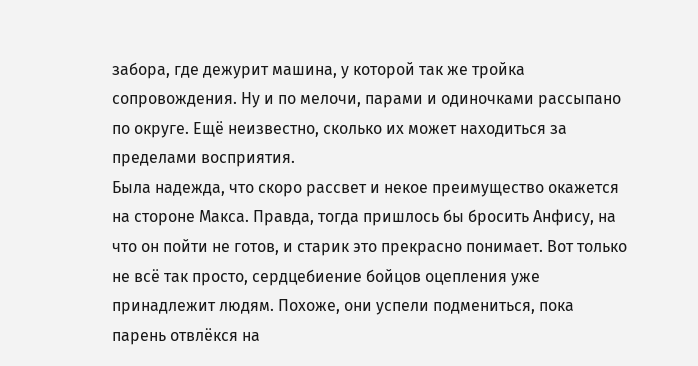забора, где дежурит машина, у которой так же тройка сопровождения. Ну и по мелочи, парами и одиночками рассыпано по округе. Ещё неизвестно, сколько их может находиться за пределами восприятия.
Была надежда, что скоро рассвет и некое преимущество окажется на стороне Макса. Правда, тогда пришлось бы бросить Анфису, на что он пойти не готов, и старик это прекрасно понимает. Вот только не всё так просто, сердцебиение бойцов оцепления уже принадлежит людям. Похоже, они успели подмениться, пока парень отвлёкся на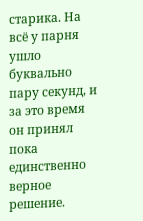старика. На всё у парня ушло буквально пару секунд, и за это время он принял пока единственно верное решение.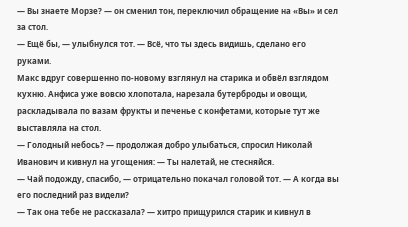— Вы знаете Морзе? — он сменил тон, переключил обращение на «Вы» и сел за стол.
— Ещё бы, — улыбнулся тот. — Всё, что ты здесь видишь, сделано его руками.
Макс вдруг совершенно по-новому взглянул на старика и обвёл взглядом кухню. Анфиса уже вовсю хлопотала, нарезала бутерброды и овощи, раскладывала по вазам фрукты и печенье с конфетами, которые тут же выставляла на стол.
— Голодный небось? — продолжая добро улыбаться, спросил Николай Иванович и кивнул на угощения: — Ты налетай, не стесняйся.
— Чай подожду, спасибо, — отрицательно покачал головой тот. — А когда вы его последний раз видели?
— Так она тебе не рассказала? — хитро прищурился старик и кивнул в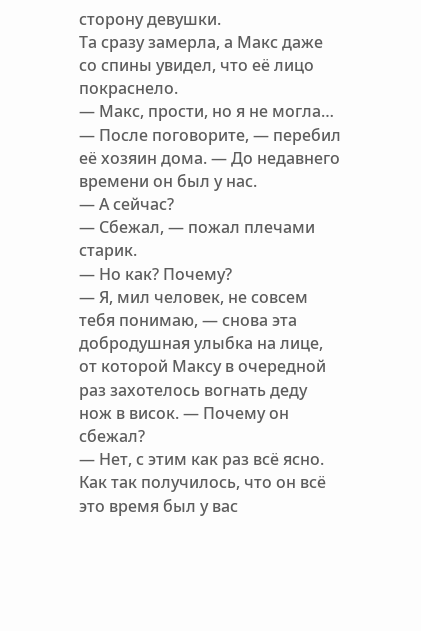сторону девушки.
Та сразу замерла, а Макс даже со спины увидел, что её лицо покраснело.
— Макс, прости, но я не могла…
— После поговорите, — перебил её хозяин дома. — До недавнего времени он был у нас.
— А сейчас?
— Сбежал, — пожал плечами старик.
— Но как? Почему?
— Я, мил человек, не совсем тебя понимаю, — снова эта добродушная улыбка на лице, от которой Максу в очередной раз захотелось вогнать деду нож в висок. — Почему он сбежал?
— Нет, с этим как раз всё ясно. Как так получилось, что он всё это время был у вас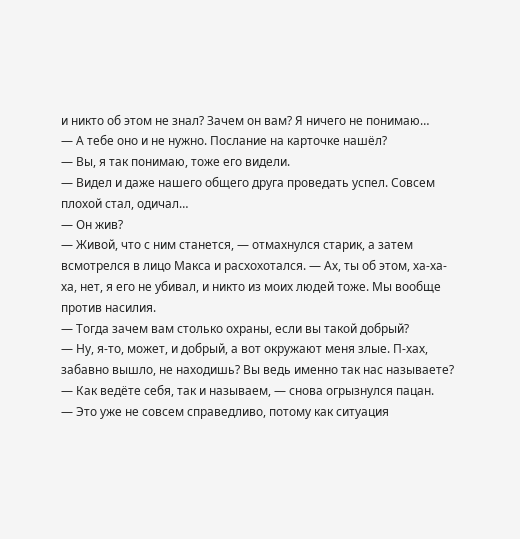и никто об этом не знал? Зачем он вам? Я ничего не понимаю…
— А тебе оно и не нужно. Послание на карточке нашёл?
— Вы, я так понимаю, тоже его видели.
— Видел и даже нашего общего друга проведать успел. Совсем плохой стал, одичал…
— Он жив?
— Живой, что с ним станется, — отмахнулся старик, а затем всмотрелся в лицо Макса и расхохотался. — Ах, ты об этом, ха-ха-ха, нет, я его не убивал, и никто из моих людей тоже. Мы вообще против насилия.
— Тогда зачем вам столько охраны, если вы такой добрый?
— Ну, я-то, может, и добрый, а вот окружают меня злые. П-хах, забавно вышло, не находишь? Вы ведь именно так нас называете?
— Как ведёте себя, так и называем, — снова огрызнулся пацан.
— Это уже не совсем справедливо, потому как ситуация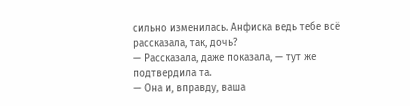сильно изменилась. Анфиска ведь тебе всё рассказала, так, дочь?
— Рассказала, даже показала, — тут же подтвердила та.
— Она и, вправду, ваша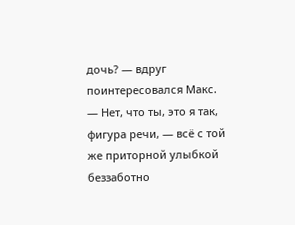дочь? — вдруг поинтересовался Макс.
— Нет, что ты, это я так, фигура речи, — всё с той же приторной улыбкой беззаботно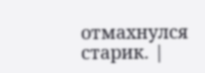отмахнулся старик. |